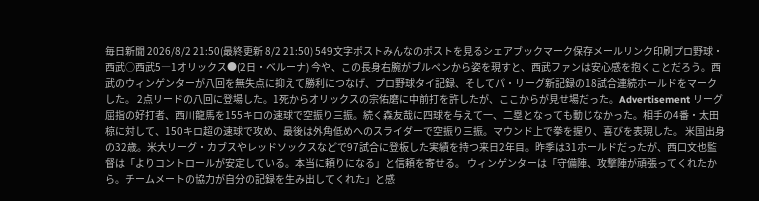毎日新聞 2026/8/2 21:50(最終更新 8/2 21:50) 549文字ポストみんなのポストを見るシェアブックマーク保存メールリンク印刷プロ野球・西武○西武5―1オリックス●(2日・ベルーナ) 今や、この長身右腕がブルペンから姿を現すと、西武ファンは安心感を抱くことだろう。西武のウィンゲンターが八回を無失点に抑えて勝利につなげ、プロ野球タイ記録、そしてパ・リーグ新記録の18試合連続ホールドをマークした。 2点リードの八回に登場した。1死からオリックスの宗佑磨に中前打を許したが、ここからが見せ場だった。Advertisement リーグ屈指の好打者、西川龍馬を155キロの速球で空振り三振。続く森友哉に四球を与えて一、二塁となっても動じなかった。相手の4番・太田椋に対して、150キロ超の速球で攻め、最後は外角低めへのスライダーで空振り三振。マウンド上で拳を握り、喜びを表現した。 米国出身の32歳。米大リーグ・カブスやレッドソックスなどで97試合に登板した実績を持つ来日2年目。昨季は31ホールドだったが、西口文也監督は「よりコントロールが安定している。本当に頼りになる」と信頼を寄せる。 ウィンゲンターは「守備陣、攻撃陣が頑張ってくれたから。チームメートの協力が自分の記録を生み出してくれた」と感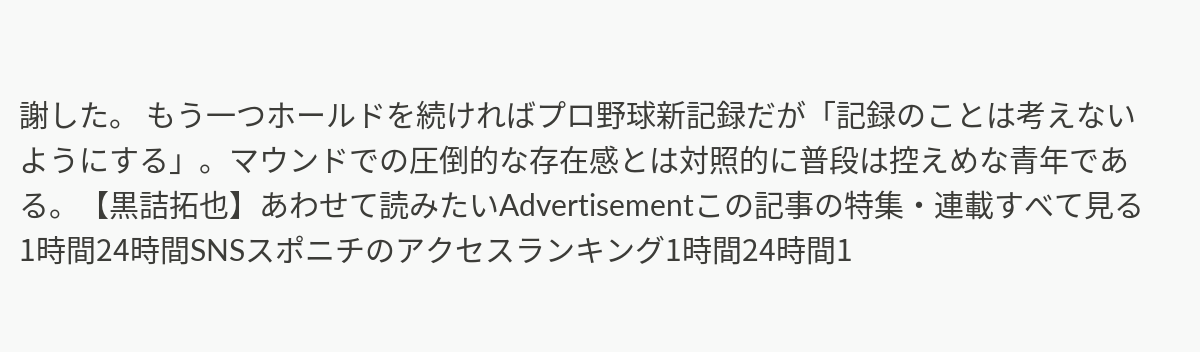謝した。 もう一つホールドを続ければプロ野球新記録だが「記録のことは考えないようにする」。マウンドでの圧倒的な存在感とは対照的に普段は控えめな青年である。【黒詰拓也】あわせて読みたいAdvertisementこの記事の特集・連載すべて見る1時間24時間SNSスポニチのアクセスランキング1時間24時間1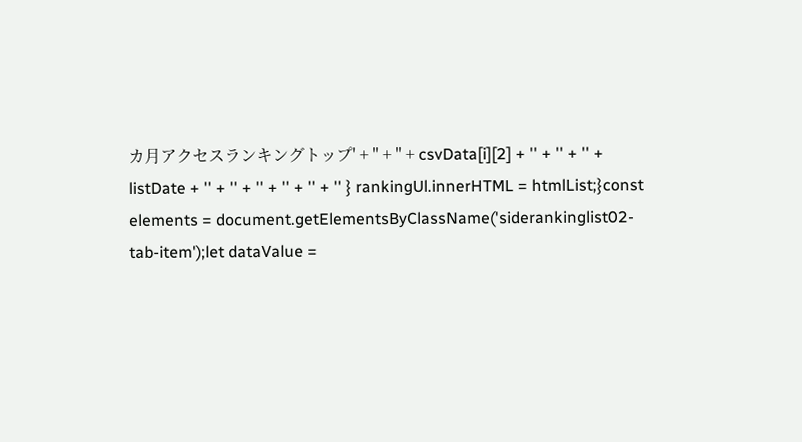カ月アクセスランキングトップ' + '' + '' + csvData[i][2] + '' + '' + '' + listDate + '' + '' + '' + '' + '' + '' } rankingUl.innerHTML = htmlList;}const elements = document.getElementsByClassName('siderankinglist02-tab-item');let dataValue =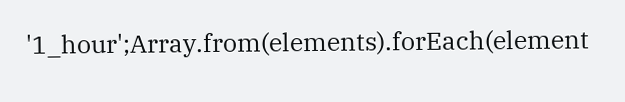'1_hour';Array.from(elements).forEach(element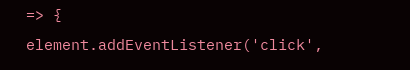=> { element.addEventListener('click',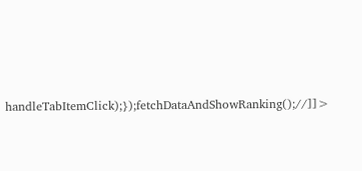handleTabItemClick);});fetchDataAndShowRanking();//]]>